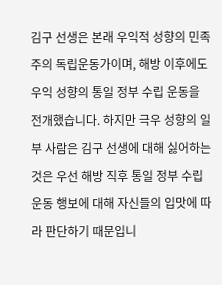김구 선생은 본래 우익적 성향의 민족주의 독립운동가이며, 해방 이후에도 우익 성향의 통일 정부 수립 운동을 전개했습니다. 하지만 극우 성향의 일부 사람은 김구 선생에 대해 싫어하는 것은 우선 해방 직후 통일 정부 수립 운동 행보에 대해 자신들의 입맛에 따라 판단하기 때문입니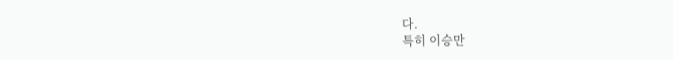다.
특히 이승만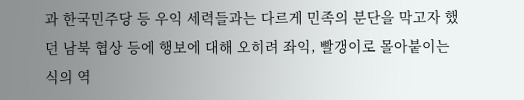과 한국민주당 등 우익 세력들과는 다르게 민족의 분단을 막고자 했던 남북 협상 등에 행보에 대해 오히려 좌익, 빨갱이로 몰아붙이는 식의 역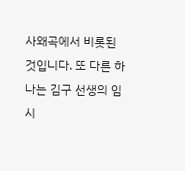사왜곡에서 비롯된 것입니다. 또 다른 하나는 김구 선생의 임시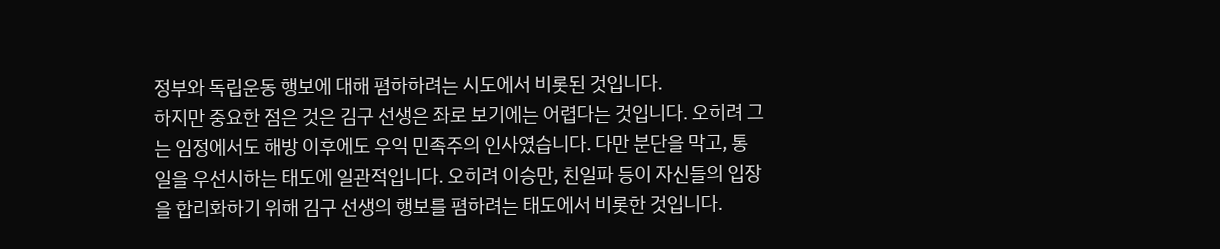정부와 독립운동 행보에 대해 폄하하려는 시도에서 비롯된 것입니다.
하지만 중요한 점은 것은 김구 선생은 좌로 보기에는 어렵다는 것입니다. 오히려 그는 임정에서도 해방 이후에도 우익 민족주의 인사였습니다. 다만 분단을 막고, 통일을 우선시하는 태도에 일관적입니다. 오히려 이승만, 친일파 등이 자신들의 입장을 합리화하기 위해 김구 선생의 행보를 폄하려는 태도에서 비롯한 것입니다.